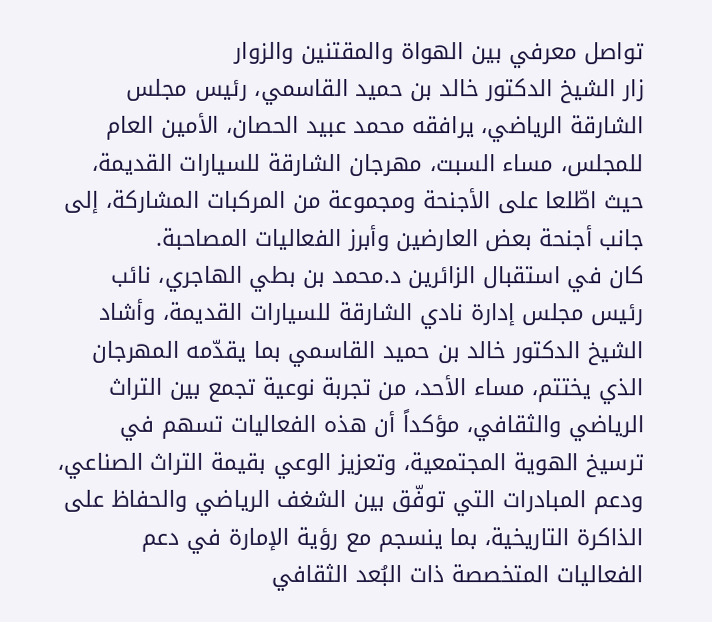تواصل معرفي بين الهواة والمقتنين والزوار
زار الشيخ الدكتور خالد بن حميد القاسمي، رئيس مجلس الشارقة الرياضي، يرافقه محمد عبيد الحصان، الأمين العام للمجلس، مساء السبت، مهرجان الشارقة للسيارات القديمة، حيث اطّلعا على الأجنحة ومجموعة من المركبات المشاركة، إلى جانب أجنحة بعض العارضين وأبرز الفعاليات المصاحبة.
كان في استقبال الزائرين د.محمد بن بطي الهاجري، نائب رئيس مجلس إدارة نادي الشارقة للسيارات القديمة، وأشاد الشيخ الدكتور خالد بن حميد القاسمي بما يقدّمه المهرجان الذي يختتم، مساء الأحد، من تجربة نوعية تجمع بين التراث الرياضي والثقافي، مؤكداً أن هذه الفعاليات تسهم في ترسيخ الهوية المجتمعية، وتعزيز الوعي بقيمة التراث الصناعي، ودعم المبادرات التي توفّق بين الشغف الرياضي والحفاظ على الذاكرة التاريخية، بما ينسجم مع رؤية الإمارة في دعم الفعاليات المتخصصة ذات البُعد الثقافي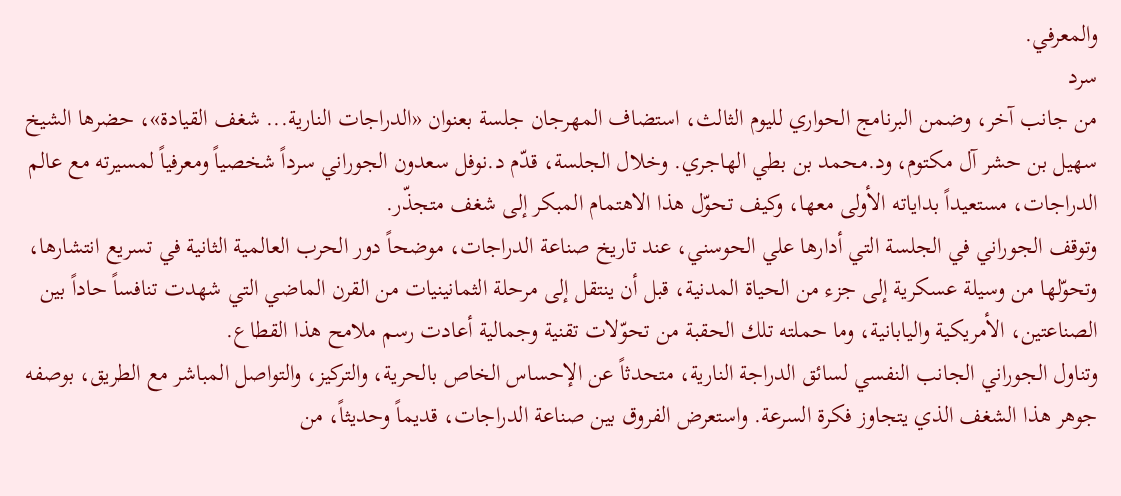والمعرفي.
سرد
من جانب آخر، وضمن البرنامج الحواري لليوم الثالث، استضاف المهرجان جلسة بعنوان «الدراجات النارية... شغف القيادة»، حضرها الشيخ سهيل بن حشر آل مكتوم، ود.محمد بن بطي الهاجري. وخلال الجلسة، قدّم د.نوفل سعدون الجوراني سرداً شخصياً ومعرفياً لمسيرته مع عالم الدراجات، مستعيداً بداياته الأولى معها، وكيف تحوّل هذا الاهتمام المبكر إلى شغف متجذّر.
وتوقف الجوراني في الجلسة التي أدارها علي الحوسني، عند تاريخ صناعة الدراجات، موضحاً دور الحرب العالمية الثانية في تسريع انتشارها، وتحوّلها من وسيلة عسكرية إلى جزء من الحياة المدنية، قبل أن ينتقل إلى مرحلة الثمانينيات من القرن الماضي التي شهدت تنافساً حاداً بين الصناعتين، الأمريكية واليابانية، وما حملته تلك الحقبة من تحوّلات تقنية وجمالية أعادت رسم ملامح هذا القطاع.
وتناول الجوراني الجانب النفسي لسائق الدراجة النارية، متحدثاً عن الإحساس الخاص بالحرية، والتركيز، والتواصل المباشر مع الطريق، بوصفه جوهر هذا الشغف الذي يتجاوز فكرة السرعة. واستعرض الفروق بين صناعة الدراجات، قديماً وحديثاً، من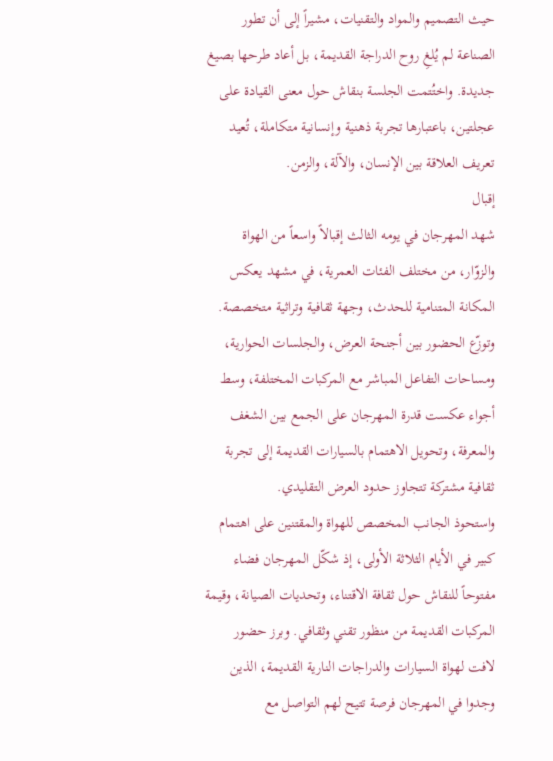حيث التصميم والمواد والتقنيات، مشيراً إلى أن تطور الصناعة لم يُلغِ روح الدراجة القديمة، بل أعاد طرحها بصيغ جديدة. واختُتمت الجلسة بنقاش حول معنى القيادة على عجلتين، باعتبارها تجربة ذهنية وإنسانية متكاملة، تُعيد تعريف العلاقة بين الإنسان، والآلة، والزمن.
إقبال
شهد المهرجان في يومه الثالث إقبالاً واسعاً من الهواة والزوّار، من مختلف الفئات العمرية، في مشهد يعكس المكانة المتنامية للحدث، وجهة ثقافية وتراثية متخصصة. وتوزّع الحضور بين أجنحة العرض، والجلسات الحوارية، ومساحات التفاعل المباشر مع المركبات المختلفة، وسط أجواء عكست قدرة المهرجان على الجمع بين الشغف والمعرفة، وتحويل الاهتمام بالسيارات القديمة إلى تجربة ثقافية مشتركة تتجاوز حدود العرض التقليدي.
واستحوذ الجانب المخصص للهواة والمقتنين على اهتمام كبير في الأيام الثلاثة الأولى، إذ شكّل المهرجان فضاء مفتوحاً للنقاش حول ثقافة الاقتناء، وتحديات الصيانة، وقيمة المركبات القديمة من منظور تقني وثقافي. وبرز حضور لافت لهواة السيارات والدراجات النارية القديمة، الذين وجدوا في المهرجان فرصة تتيح لهم التواصل مع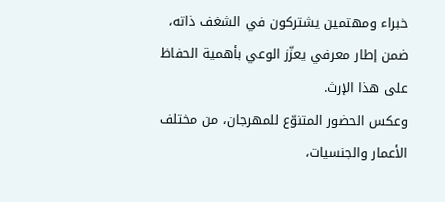خبراء ومهتمين يشتركون في الشغف ذاته، ضمن إطار معرفي يعزّز الوعي بأهمية الحفاظ على هذا الإرث.
وعكس الحضور المتنوّع للمهرجان، من مختلف الأعمار والجنسيات،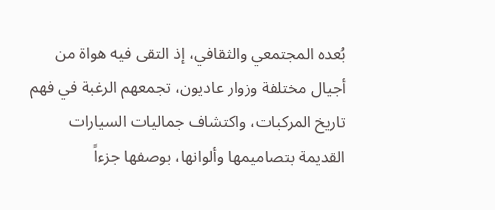بُعده المجتمعي والثقافي، إذ التقى فيه هواة من أجيال مختلفة وزوار عاديون، تجمعهم الرغبة في فهم تاريخ المركبات، واكتشاف جماليات السيارات القديمة بتصاميمها وألوانها، بوصفها جزءاً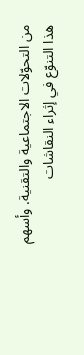من التحوّلات الاجتماعية والتقنية. وأسهم هذا التنوّع في إثراء النقاشات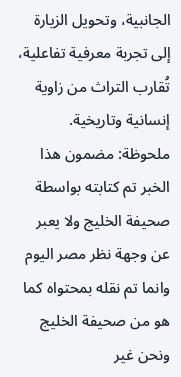الجانبية، وتحويل الزيارة إلى تجربة معرفية تفاعلية، تُقارب التراث من زاوية إنسانية وتاريخية.
ملحوظة: مضمون هذا الخبر تم كتابته بواسطة صحيفة الخليج ولا يعبر عن وجهة نظر مصر اليوم وانما تم نقله بمحتواه كما هو من صحيفة الخليج ونحن غير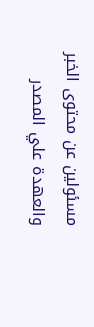مسئولين عن محتوى الخبر والعهدة علي المصدر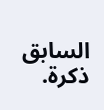السابق ذكرة.